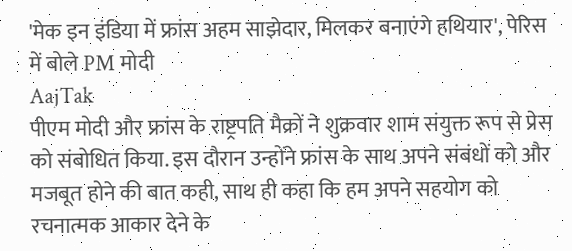'मेक इन इंडिया में फ्रांस अहम साझेदार, मिलकर बनाएंगे हथियार', पेरिस में बोले PM मोदी
AajTak
पीएम मोदी और फ्रांस के राष्ट्रपति मैक्रों ने शुक्रवार शाम संयुक्त रूप से प्रेस को संबोधित किया. इस दौरान उन्होंने फ्रांस के साथ अपने संबंधों को और मजबूत होने की बात कही, साथ ही कहा कि हम अपने सहयोग को रचनात्मक आकार देने के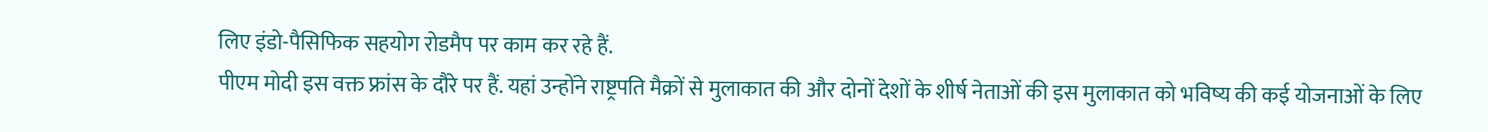लिए इंडो-पैसिफिक सहयोग रोडमैप पर काम कर रहे हैं.
पीएम मोदी इस वक्त फ्रांस के दौरे पर हैं. यहां उन्होंने राष्ट्रपति मैक्रों से मुलाकात की और दोनों देशों के शीर्ष नेताओं की इस मुलाकात को भविष्य की कई योजनाओं के लिए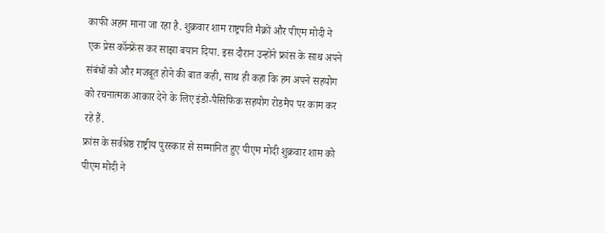काफी अहम माना जा रहा है. शुक्रवार शाम राष्ट्रपति मैक्रों और पीएम मोदी ने एक प्रेस कॉन्फ्रेंस कर साझा बयान दिया. इस दौरान उन्होंने फ्रांस के साथ अपने संबंधों को और मजबूत होने की बात कही, साथ ही कहा कि हम अपने सहयोग को रचनात्मक आकार देने के लिए इंडो-पैसिफिक सहयोग रोडमैप पर काम कर रहे हैं.
फ्रांस के सर्वश्रेष्ठ राष्ट्रीय पुरस्कार से सम्मानित हुए पीएम मोदी शुक्रवार शाम को पीएम मोदी ने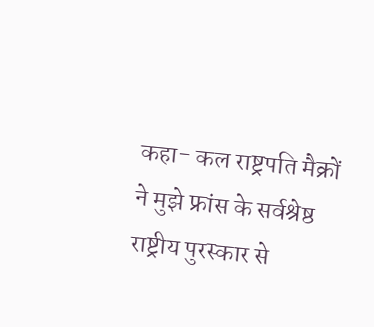कहा- कल राष्ट्रपति मैक्रों ने मुझे फ्रांस के सर्वश्रेष्ठ राष्ट्रीय पुरस्कार से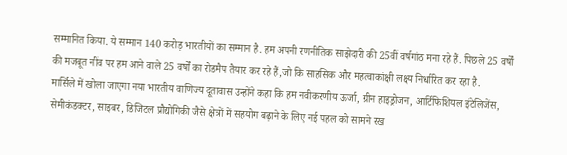सम्मानित किया. ये सम्मान 140 करोड़ भारतीयों का सम्मान है. हम अपनी रणनीतिक साझेदारी की 25वीं वर्षगांठ मना रहे हैं. पिछले 25 वर्षों की मजबूत नींव पर हम आने वाले 25 वर्षों का रोडमैप तैयार कर रहे हैं,जो कि साहसिक और महत्वाकांक्षी लक्ष्य निर्धारित कर रहा है.
मार्सिले में खोला जाएगा नया भारतीय वाणिज्य दूतावास उन्होंने कहा कि हम नवीकरणीय ऊर्जा, ग्रीन हाइड्रोजन, आर्टिफिशियल इंटेलिजेंस, सेमीकंडक्टर, साइबर, डिजिटल प्रौद्योगिकी जैसे क्षेत्रों में सहयोग बढ़ाने के लिए नई पहल को सामने रख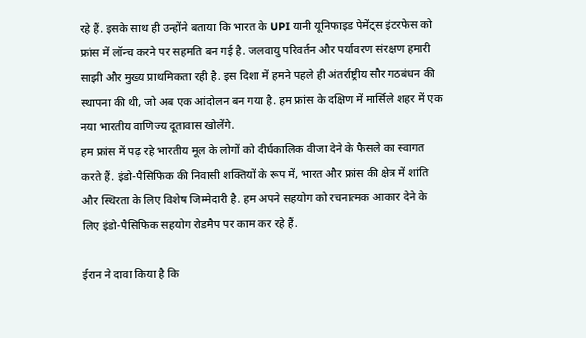रहे हैं. इसके साथ ही उन्होंने बताया कि भारत के UPI यानी यूनिफाइड पेमेंट्स इंटरफेस को फ्रांस में लॉन्च करने पर सहमति बन गई है. जलवायु परिवर्तन और पर्यावरण संरक्षण हमारी साझी और मुख्य प्राथमिकता रही है. इस दिशा में हमने पहले ही अंतर्राष्ट्रीय सौर गठबंधन की स्थापना की थी, जो अब एक आंदोलन बन गया है. हम फ्रांस के दक्षिण में मार्सिले शहर में एक नया भारतीय वाणिज्य दूतावास खोलेंगे.
हम फ्रांस में पढ़ रहे भारतीय मूल के लोगों को दीर्घकालिक वीजा देने के फैसले का स्वागत करते हैं. इंडो-पैसिफिक की निवासी शक्तियों के रूप में, भारत और फ्रांस की क्षेत्र में शांति और स्थिरता के लिए विशेष जिम्मेदारी है. हम अपने सहयोग को रचनात्मक आकार देने के लिए इंडो-पैसिफिक सहयोग रोडमैप पर काम कर रहे हैं.

ईरान ने दावा किया है कि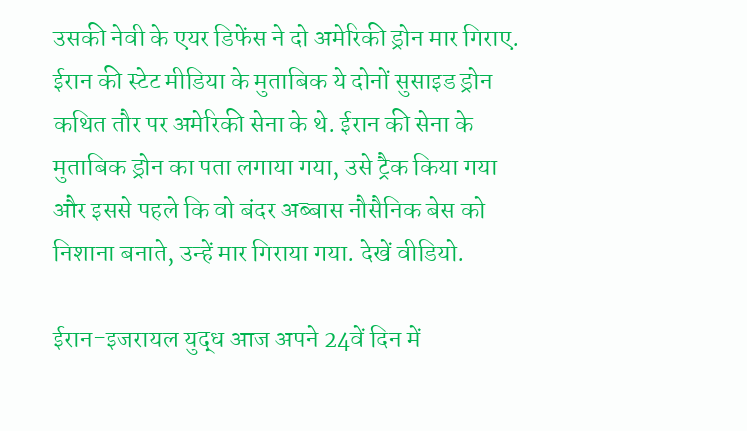उसकी नेवी के एयर डिफेंस ने दो अमेरिकी ड्रोन मार गिराए. ईरान की स्टेट मीडिया के मुताबिक ये दोनों सुसाइड ड्रोन कथित तौर पर अमेरिकी सेना के थे. ईरान की सेना के मुताबिक ड्रोन का पता लगाया गया, उसे ट्रैक किया गया और इससे पहले कि वो बंदर अब्बास नौसैनिक बेस को निशाना बनाते, उन्हें मार गिराया गया. देखें वीडियो.

ईरान-इजरायल युद्ध आज अपने 24वें दिन में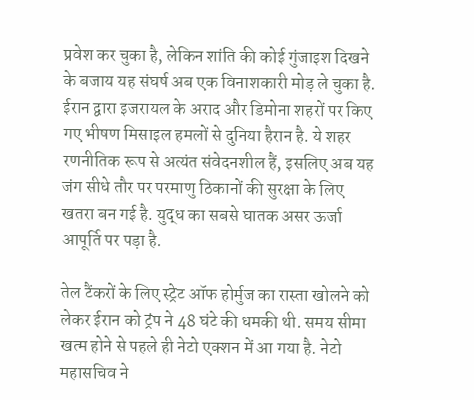प्रवेश कर चुका है, लेकिन शांति की कोई गुंजाइश दिखने के बजाय यह संघर्ष अब एक विनाशकारी मोड़ ले चुका है. ईरान द्वारा इजरायल के अराद और डिमोना शहरों पर किए गए भीषण मिसाइल हमलों से दुनिया हैरान है. ये शहर रणनीतिक रूप से अत्यंत संवेदनशील हैं, इसलिए अब यह जंग सीधे तौर पर परमाणु ठिकानों की सुरक्षा के लिए खतरा बन गई है. युद्ध का सबसे घातक असर ऊर्जा आपूर्ति पर पड़ा है.

तेल टैंकरों के लिए स्ट्रेट ऑफ होर्मुज का रास्ता खोलने को लेकर ईरान को ट्रंप ने 48 घंटे की धमकी थी. समय सीमा खत्म होने से पहले ही नेटो एक्शन में आ गया है. नेटो महासचिव ने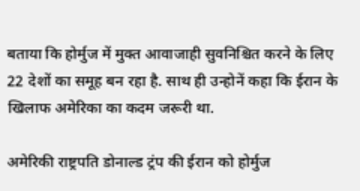बताया कि होर्मुज में मुक्त आवाजाही सुवनिश्चित करने के लिए 22 देशों का समूह बन रहा है. साथ ही उन्होनें कहा कि ईरान के खिलाफ अमेरिका का कदम जरूरी था.

अमेरिकी राष्ट्रपति डोनाल्ड ट्रंप की ईरान को होर्मुज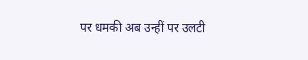पर धमकी अब उन्हीं पर उलटी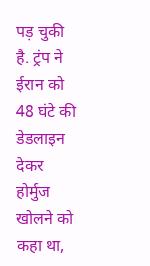पड़ चुकी है. ट्रंप ने ईरान को 48 घंटे की डेडलाइन देकर होर्मुज खोलने को कहा था,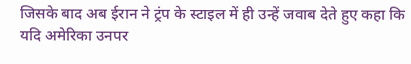जिसके बाद अब ईरान ने ट्रंप के स्टाइल में ही उन्हें जवाब देते हुए कहा कि यदि अमेरिका उनपर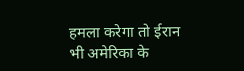हमला करेगा तो ईरान भी अमेरिका के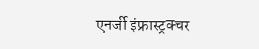एनर्जी इंफ्रास्ट्रक्चर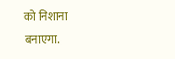को निशाना बनाएगा.